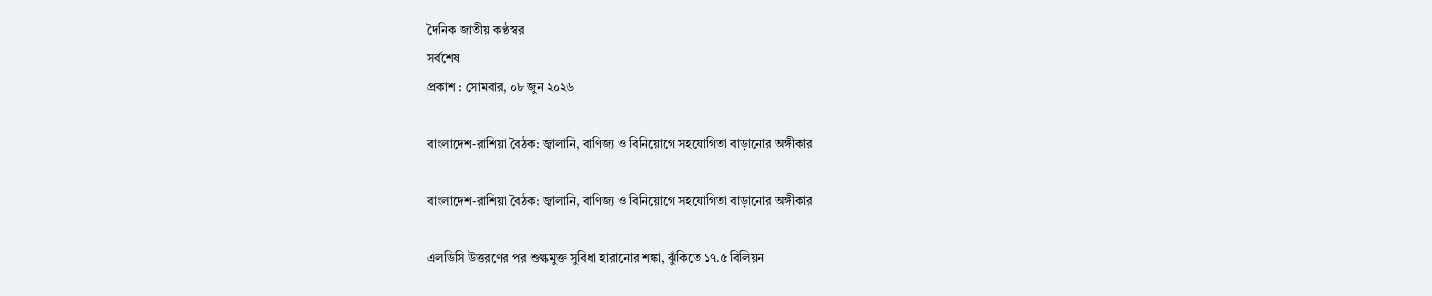দৈনিক জাতীয় কণ্ঠস্বর
সর্বশেষ
প্রকাশ : সোমবার, ০৮ জুন ২০২৬

বাংলাদেশ-রাশিয়া বৈঠক: জ্বালানি, বাণিজ্য ও বিনিয়োগে সহযোগিতা বাড়ানোর অঙ্গীকার

বাংলাদেশ-রাশিয়া বৈঠক: জ্বালানি, বাণিজ্য ও বিনিয়োগে সহযোগিতা বাড়ানোর অঙ্গীকার

এলডিসি উত্তরণের পর শুল্কমুক্ত সুবিধা হারানোর শঙ্কা, ঝুঁকিতে ১৭.৫ বিলিয়ন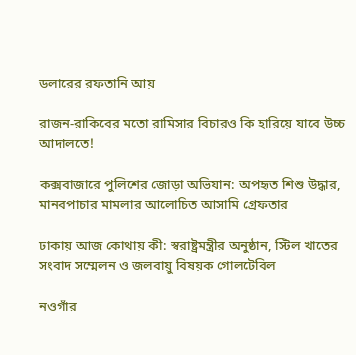ডলারের রফতানি আয়

রাজন-রাকিবের মতো রামিসার বিচারও কি হারিয়ে যাবে উচ্চ আদালতে!

কক্সবাজারে পুলিশের জোড়া অভিযান: অপহৃত শিশু উদ্ধার, মানবপাচার মামলার আলোচিত আসামি গ্রেফতার

ঢাকায় আজ কোথায় কী: স্বরাষ্ট্রমন্ত্রীর অনুষ্ঠান, স্টিল খাতের সংবাদ সম্মেলন ও জলবায়ু বিষয়ক গোলটেবিল

নওগাঁর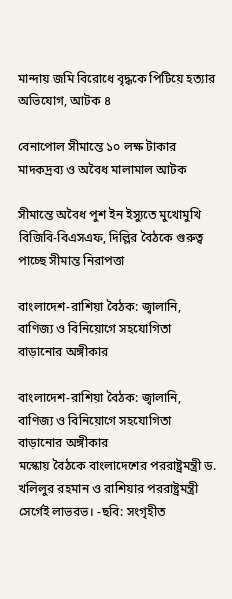মান্দায় জমি বিরোধে বৃদ্ধকে পিটিয়ে হত্যার অভিযোগ, আটক ৪

বেনাপোল সীমান্তে ১০ লক্ষ টাকার মাদকদ্রব্য ও অবৈধ মালামাল আটক

সীমান্তে অবৈধ পুশ ইন ইস্যুতে মুখোমুখি বিজিবি-বিএসএফ, দিল্লির বৈঠকে গুরুত্ব পাচ্ছে সীমান্ত নিরাপত্তা

বাংলাদেশ-রাশিয়া বৈঠক: জ্বালানি, বাণিজ্য ও বিনিয়োগে সহযোগিতা বাড়ানোর অঙ্গীকার

বাংলাদেশ-রাশিয়া বৈঠক: জ্বালানি, বাণিজ্য ও বিনিয়োগে সহযোগিতা বাড়ানোর অঙ্গীকার
মস্কোয় বৈঠকে বাংলাদেশের পররাষ্ট্রমন্ত্রী ড. খলিলুর রহমান ও রাশিয়ার পররাষ্ট্রমন্ত্রী সের্গেই লাভরভ। -ছবি: সংগৃহীত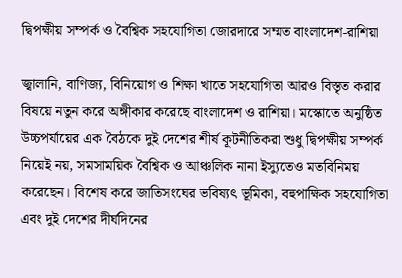দ্বিপক্ষীয় সম্পর্ক ও বৈশ্বিক সহযোগিতা জোরদারে সম্মত বাংলাদেশ-রাশিয়া

জ্বালানি, বাণিজ্য, বিনিয়োগ ও শিক্ষা খাতে সহযোগিতা আরও বিস্তৃত করার বিষয়ে নতুন করে অঙ্গীকার করেছে বাংলাদেশ ও রাশিয়া। মস্কোতে অনুষ্ঠিত উচ্চপর্যায়ের এক বৈঠকে দুই দেশের শীর্ষ কূটনীতিকরা শুধু দ্বিপক্ষীয় সম্পর্ক নিয়েই নয়, সমসাময়িক বৈশ্বিক ও আঞ্চলিক নানা ইস্যুতেও মতবিনিময় করেছেন। বিশেষ করে জাতিসংঘের ভবিষ্যৎ ভূমিকা, বহুপাক্ষিক সহযোগিতা এবং দুই দেশের দীর্ঘদিনের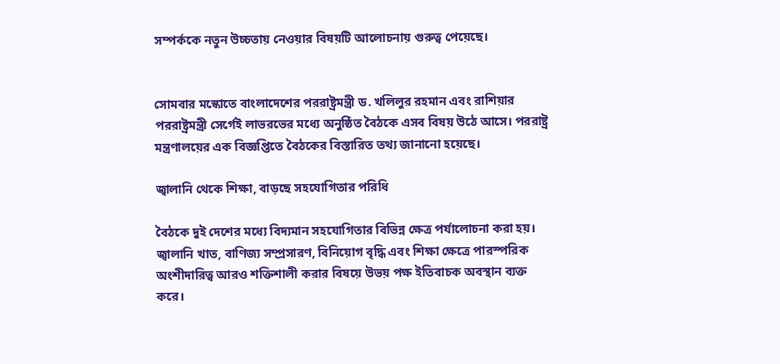সম্পর্ককে নতুন উচ্চতায় নেওয়ার বিষয়টি আলোচনায় গুরুত্ব পেয়েছে।


সোমবার মস্কোতে বাংলাদেশের পররাষ্ট্রমন্ত্রী ড. খলিলুর রহমান এবং রাশিয়ার পররাষ্ট্রমন্ত্রী সের্গেই লাভরভের মধ্যে অনুষ্ঠিত বৈঠকে এসব বিষয় উঠে আসে। পররাষ্ট্র মন্ত্রণালয়ের এক বিজ্ঞপ্তিতে বৈঠকের বিস্তারিত তথ্য জানানো হয়েছে।

জ্বালানি থেকে শিক্ষা, বাড়ছে সহযোগিতার পরিধি

বৈঠকে দুই দেশের মধ্যে বিদ্যমান সহযোগিতার বিভিন্ন ক্ষেত্র পর্যালোচনা করা হয়। জ্বালানি খাত, বাণিজ্য সম্প্রসারণ, বিনিয়োগ বৃদ্ধি এবং শিক্ষা ক্ষেত্রে পারস্পরিক অংশীদারিত্ব আরও শক্তিশালী করার বিষয়ে উভয় পক্ষ ইতিবাচক অবস্থান ব্যক্ত করে।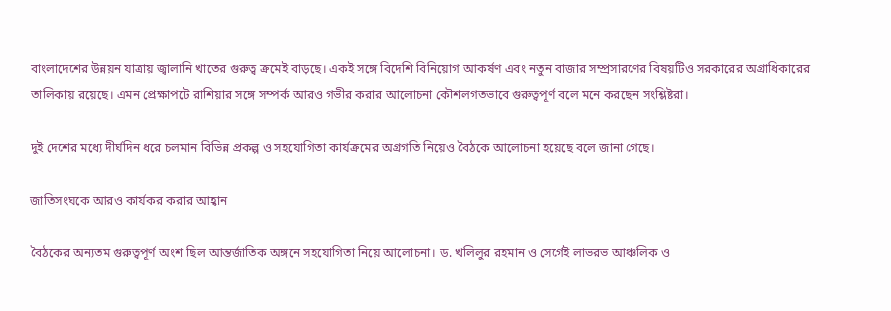বাংলাদেশের উন্নয়ন যাত্রায় জ্বালানি খাতের গুরুত্ব ক্রমেই বাড়ছে। একই সঙ্গে বিদেশি বিনিয়োগ আকর্ষণ এবং নতুন বাজার সম্প্রসারণের বিষয়টিও সরকারের অগ্রাধিকারের তালিকায় রয়েছে। এমন প্রেক্ষাপটে রাশিয়ার সঙ্গে সম্পর্ক আরও গভীর করার আলোচনা কৌশলগতভাবে গুরুত্বপূর্ণ বলে মনে করছেন সংশ্লিষ্টরা।

দুই দেশের মধ্যে দীর্ঘদিন ধরে চলমান বিভিন্ন প্রকল্প ও সহযোগিতা কার্যক্রমের অগ্রগতি নিয়েও বৈঠকে আলোচনা হয়েছে বলে জানা গেছে।

জাতিসংঘকে আরও কার্যকর করার আহ্বান

বৈঠকের অন্যতম গুরুত্বপূর্ণ অংশ ছিল আন্তর্জাতিক অঙ্গনে সহযোগিতা নিয়ে আলোচনা। ড. খলিলুর রহমান ও সের্গেই লাভরভ আঞ্চলিক ও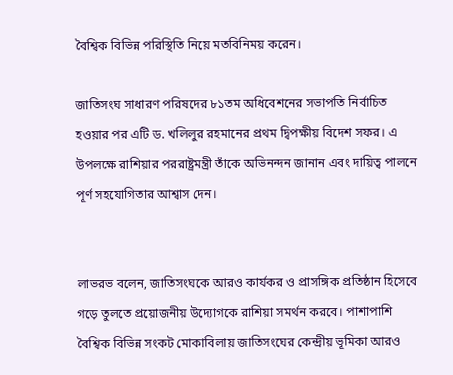বৈশ্বিক বিভিন্ন পরিস্থিতি নিয়ে মতবিনিময় করেন।

জাতিসংঘ সাধারণ পরিষদের ৮১তম অধিবেশনের সভাপতি নির্বাচিত হওয়ার পর এটি ড. খলিলুর রহমানের প্রথম দ্বিপক্ষীয় বিদেশ সফর। এ উপলক্ষে রাশিয়ার পররাষ্ট্রমন্ত্রী তাঁকে অভিনন্দন জানান এবং দায়িত্ব পালনে পূর্ণ সহযোগিতার আশ্বাস দেন।


লাভরভ বলেন, জাতিসংঘকে আরও কার্যকর ও প্রাসঙ্গিক প্রতিষ্ঠান হিসেবে গড়ে তুলতে প্রয়োজনীয় উদ্যোগকে রাশিয়া সমর্থন করবে। পাশাপাশি বৈশ্বিক বিভিন্ন সংকট মোকাবিলায় জাতিসংঘের কেন্দ্রীয় ভূমিকা আরও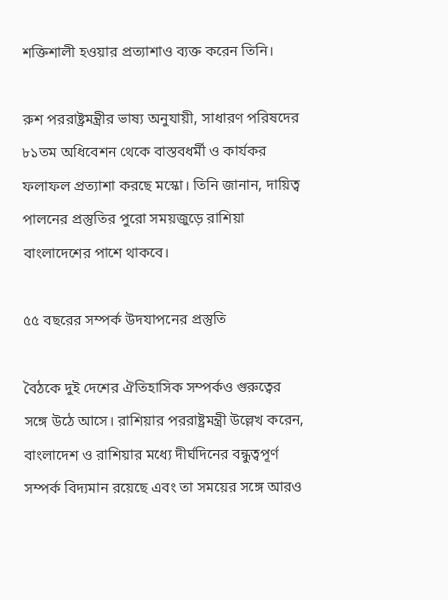শক্তিশালী হওয়ার প্রত্যাশাও ব্যক্ত করেন তিনি।

রুশ পররাষ্ট্রমন্ত্রীর ভাষ্য অনুযায়ী, সাধারণ পরিষদের ৮১তম অধিবেশন থেকে বাস্তবধর্মী ও কার্যকর ফলাফল প্রত্যাশা করছে মস্কো। তিনি জানান, দায়িত্ব পালনের প্রস্তুতির পুরো সময়জুড়ে রাশিয়া বাংলাদেশের পাশে থাকবে।

৫৫ বছরের সম্পর্ক উদযাপনের প্রস্তুতি

বৈঠকে দুই দেশের ঐতিহাসিক সম্পর্কও গুরুত্বের সঙ্গে উঠে আসে। রাশিয়ার পররাষ্ট্রমন্ত্রী উল্লেখ করেন, বাংলাদেশ ও রাশিয়ার মধ্যে দীর্ঘদিনের বন্ধুত্বপূর্ণ সম্পর্ক বিদ্যমান রয়েছে এবং তা সময়ের সঙ্গে আরও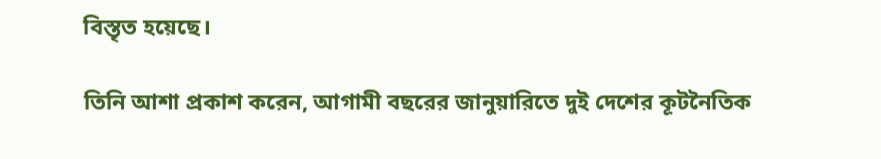বিস্তৃত হয়েছে।

তিনি আশা প্রকাশ করেন, আগামী বছরের জানুয়ারিতে দুই দেশের কূটনৈতিক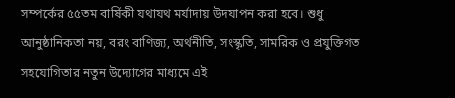সম্পর্কের ৫৫তম বার্ষিকী যথাযথ মর্যাদায় উদযাপন করা হবে। শুধু আনুষ্ঠানিকতা নয়, বরং বাণিজ্য, অর্থনীতি, সংস্কৃতি, সামরিক ও প্রযুক্তিগত সহযোগিতার নতুন উদ্যোগের মাধ্যমে এই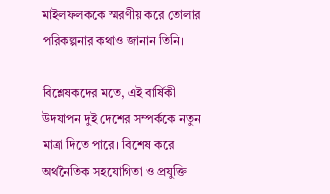মাইলফলককে স্মরণীয় করে তোলার পরিকল্পনার কথাও জানান তিনি।

বিশ্লেষকদের মতে, এই বার্ষিকী উদযাপন দুই দেশের সম্পর্ককে নতুন মাত্রা দিতে পারে। বিশেষ করে অর্থনৈতিক সহযোগিতা ও প্রযুক্তি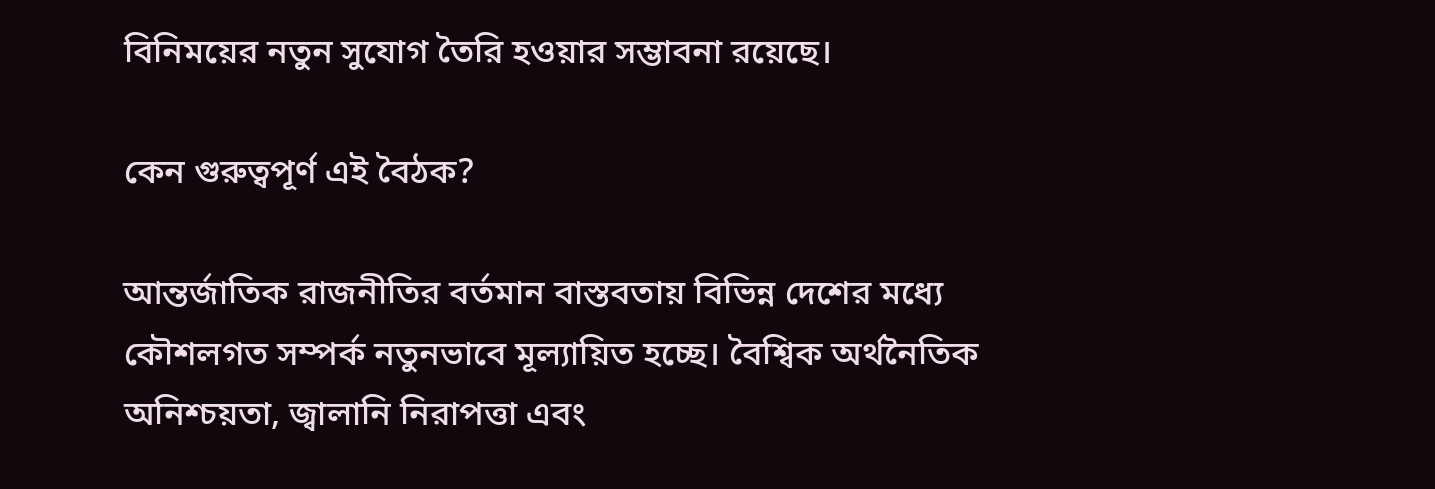বিনিময়ের নতুন সুযোগ তৈরি হওয়ার সম্ভাবনা রয়েছে।

কেন গুরুত্বপূর্ণ এই বৈঠক?

আন্তর্জাতিক রাজনীতির বর্তমান বাস্তবতায় বিভিন্ন দেশের মধ্যে কৌশলগত সম্পর্ক নতুনভাবে মূল্যায়িত হচ্ছে। বৈশ্বিক অর্থনৈতিক অনিশ্চয়তা, জ্বালানি নিরাপত্তা এবং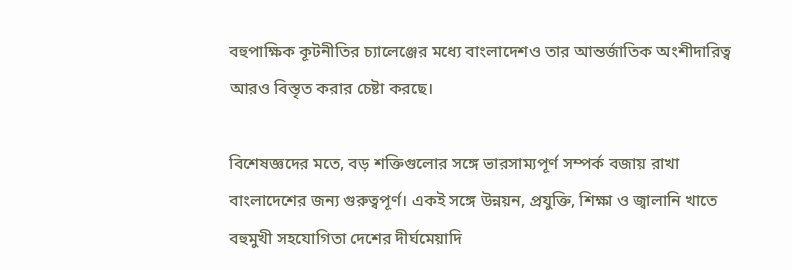বহুপাক্ষিক কূটনীতির চ্যালেঞ্জের মধ্যে বাংলাদেশও তার আন্তর্জাতিক অংশীদারিত্ব আরও বিস্তৃত করার চেষ্টা করছে।

বিশেষজ্ঞদের মতে, বড় শক্তিগুলোর সঙ্গে ভারসাম্যপূর্ণ সম্পর্ক বজায় রাখা বাংলাদেশের জন্য গুরুত্বপূর্ণ। একই সঙ্গে উন্নয়ন, প্রযুক্তি, শিক্ষা ও জ্বালানি খাতে বহুমুখী সহযোগিতা দেশের দীর্ঘমেয়াদি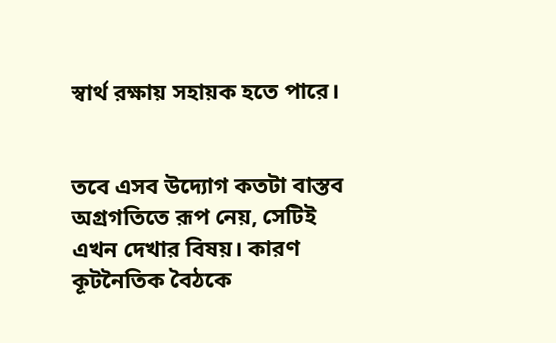স্বার্থ রক্ষায় সহায়ক হতে পারে।


তবে এসব উদ্যোগ কতটা বাস্তব অগ্রগতিতে রূপ নেয়, সেটিই এখন দেখার বিষয়। কারণ কূটনৈতিক বৈঠকে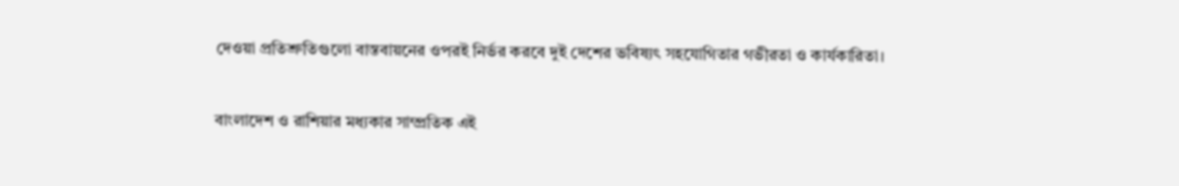দেওয়া প্রতিশ্রুতিগুলো বাস্তবায়নের ওপরই নির্ভর করবে দুই দেশের ভবিষ্যৎ সহযোগিতার গভীরতা ও কার্যকারিতা।

বাংলাদেশ ও রাশিয়ার মধ্যকার সাম্প্রতিক এই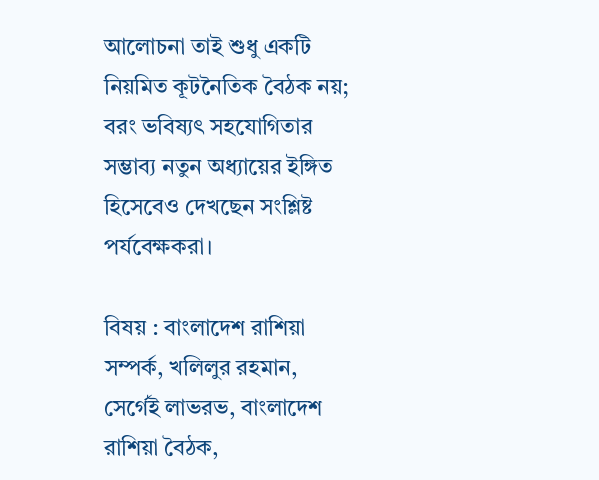আলোচনা তাই শুধু একটি নিয়মিত কূটনৈতিক বৈঠক নয়; বরং ভবিষ্যৎ সহযোগিতার সম্ভাব্য নতুন অধ্যায়ের ইঙ্গিত হিসেবেও দেখছেন সংশ্লিষ্ট পর্যবেক্ষকরা।

বিষয় : বাংলাদেশ রাশিয়া সম্পর্ক, খলিলুর রহমান, সের্গেই লাভরভ, বাংলাদেশ রাশিয়া বৈঠক,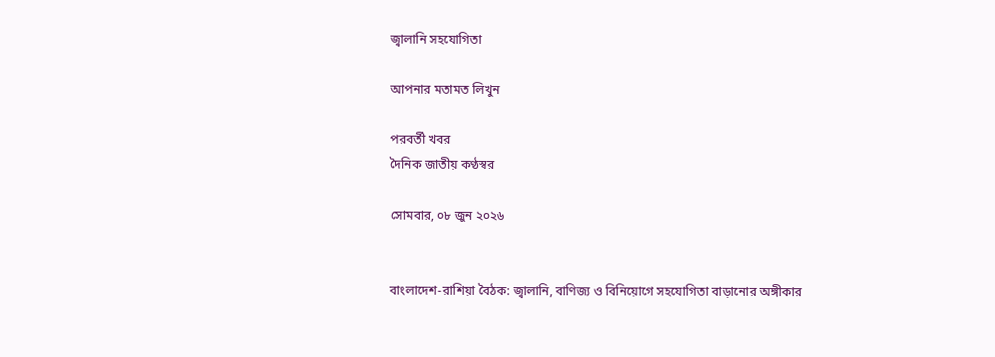জ্বালানি সহযোগিতা

আপনার মতামত লিখুন

পরবর্তী খবর
দৈনিক জাতীয় কণ্ঠস্বর

সোমবার, ০৮ জুন ২০২৬


বাংলাদেশ-রাশিয়া বৈঠক: জ্বালানি, বাণিজ্য ও বিনিয়োগে সহযোগিতা বাড়ানোর অঙ্গীকার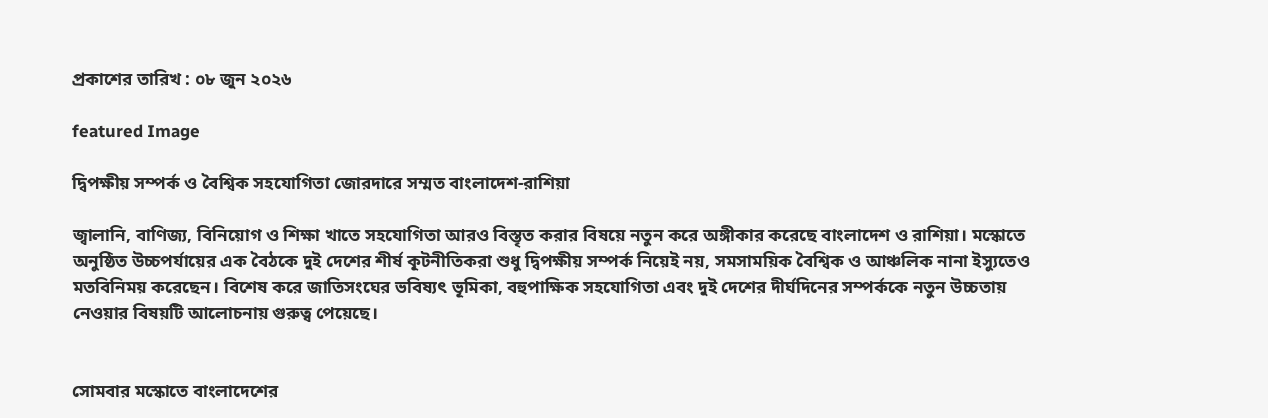প্রকাশের তারিখ : ০৮ জুন ২০২৬

featured Image

দ্বিপক্ষীয় সম্পর্ক ও বৈশ্বিক সহযোগিতা জোরদারে সম্মত বাংলাদেশ-রাশিয়া

জ্বালানি, বাণিজ্য, বিনিয়োগ ও শিক্ষা খাতে সহযোগিতা আরও বিস্তৃত করার বিষয়ে নতুন করে অঙ্গীকার করেছে বাংলাদেশ ও রাশিয়া। মস্কোতে অনুষ্ঠিত উচ্চপর্যায়ের এক বৈঠকে দুই দেশের শীর্ষ কূটনীতিকরা শুধু দ্বিপক্ষীয় সম্পর্ক নিয়েই নয়, সমসাময়িক বৈশ্বিক ও আঞ্চলিক নানা ইস্যুতেও মতবিনিময় করেছেন। বিশেষ করে জাতিসংঘের ভবিষ্যৎ ভূমিকা, বহুপাক্ষিক সহযোগিতা এবং দুই দেশের দীর্ঘদিনের সম্পর্ককে নতুন উচ্চতায় নেওয়ার বিষয়টি আলোচনায় গুরুত্ব পেয়েছে।


সোমবার মস্কোতে বাংলাদেশের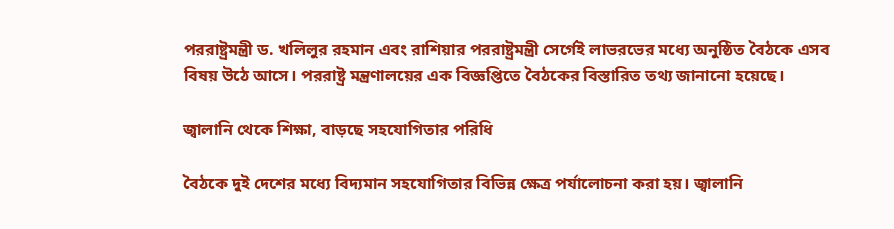পররাষ্ট্রমন্ত্রী ড. খলিলুর রহমান এবং রাশিয়ার পররাষ্ট্রমন্ত্রী সের্গেই লাভরভের মধ্যে অনুষ্ঠিত বৈঠকে এসব বিষয় উঠে আসে। পররাষ্ট্র মন্ত্রণালয়ের এক বিজ্ঞপ্তিতে বৈঠকের বিস্তারিত তথ্য জানানো হয়েছে।

জ্বালানি থেকে শিক্ষা, বাড়ছে সহযোগিতার পরিধি

বৈঠকে দুই দেশের মধ্যে বিদ্যমান সহযোগিতার বিভিন্ন ক্ষেত্র পর্যালোচনা করা হয়। জ্বালানি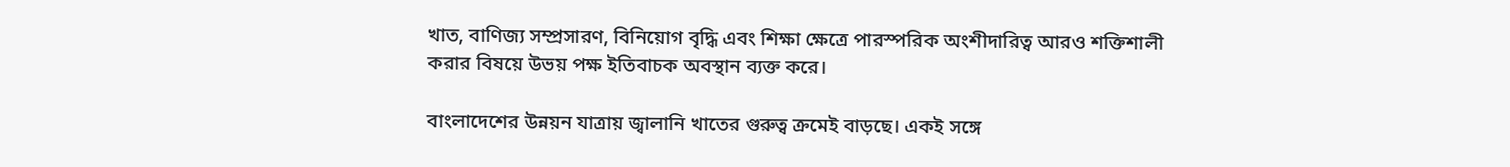খাত, বাণিজ্য সম্প্রসারণ, বিনিয়োগ বৃদ্ধি এবং শিক্ষা ক্ষেত্রে পারস্পরিক অংশীদারিত্ব আরও শক্তিশালী করার বিষয়ে উভয় পক্ষ ইতিবাচক অবস্থান ব্যক্ত করে।

বাংলাদেশের উন্নয়ন যাত্রায় জ্বালানি খাতের গুরুত্ব ক্রমেই বাড়ছে। একই সঙ্গে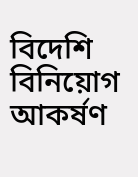বিদেশি বিনিয়োগ আকর্ষণ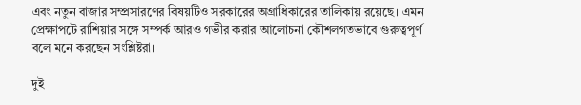এবং নতুন বাজার সম্প্রসারণের বিষয়টিও সরকারের অগ্রাধিকারের তালিকায় রয়েছে। এমন প্রেক্ষাপটে রাশিয়ার সঙ্গে সম্পর্ক আরও গভীর করার আলোচনা কৌশলগতভাবে গুরুত্বপূর্ণ বলে মনে করছেন সংশ্লিষ্টরা।

দুই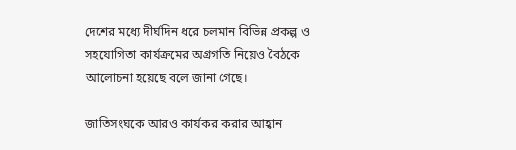দেশের মধ্যে দীর্ঘদিন ধরে চলমান বিভিন্ন প্রকল্প ও সহযোগিতা কার্যক্রমের অগ্রগতি নিয়েও বৈঠকে আলোচনা হয়েছে বলে জানা গেছে।

জাতিসংঘকে আরও কার্যকর করার আহ্বান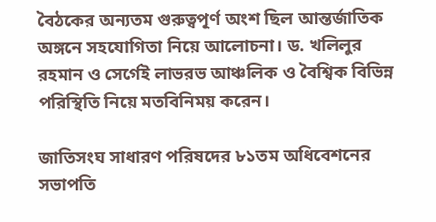বৈঠকের অন্যতম গুরুত্বপূর্ণ অংশ ছিল আন্তর্জাতিক অঙ্গনে সহযোগিতা নিয়ে আলোচনা। ড. খলিলুর রহমান ও সের্গেই লাভরভ আঞ্চলিক ও বৈশ্বিক বিভিন্ন পরিস্থিতি নিয়ে মতবিনিময় করেন।

জাতিসংঘ সাধারণ পরিষদের ৮১তম অধিবেশনের সভাপতি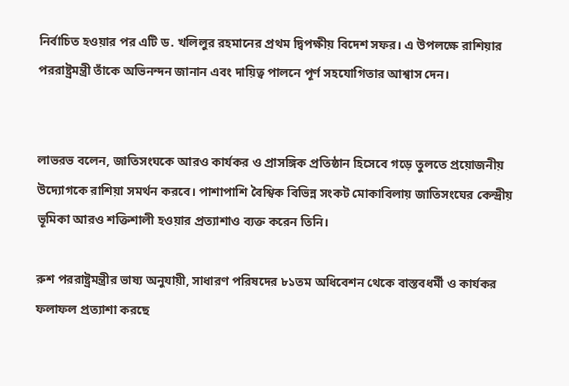নির্বাচিত হওয়ার পর এটি ড. খলিলুর রহমানের প্রথম দ্বিপক্ষীয় বিদেশ সফর। এ উপলক্ষে রাশিয়ার পররাষ্ট্রমন্ত্রী তাঁকে অভিনন্দন জানান এবং দায়িত্ব পালনে পূর্ণ সহযোগিতার আশ্বাস দেন।


লাভরভ বলেন, জাতিসংঘকে আরও কার্যকর ও প্রাসঙ্গিক প্রতিষ্ঠান হিসেবে গড়ে তুলতে প্রয়োজনীয় উদ্যোগকে রাশিয়া সমর্থন করবে। পাশাপাশি বৈশ্বিক বিভিন্ন সংকট মোকাবিলায় জাতিসংঘের কেন্দ্রীয় ভূমিকা আরও শক্তিশালী হওয়ার প্রত্যাশাও ব্যক্ত করেন তিনি।

রুশ পররাষ্ট্রমন্ত্রীর ভাষ্য অনুযায়ী, সাধারণ পরিষদের ৮১তম অধিবেশন থেকে বাস্তবধর্মী ও কার্যকর ফলাফল প্রত্যাশা করছে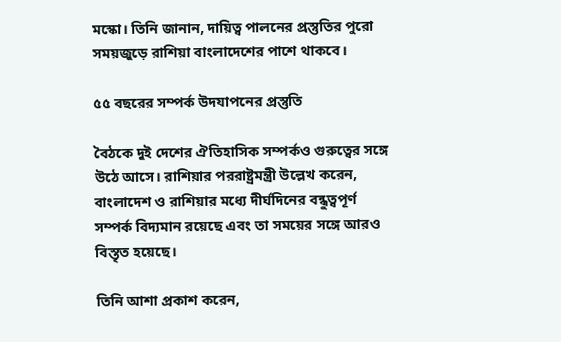মস্কো। তিনি জানান, দায়িত্ব পালনের প্রস্তুতির পুরো সময়জুড়ে রাশিয়া বাংলাদেশের পাশে থাকবে।

৫৫ বছরের সম্পর্ক উদযাপনের প্রস্তুতি

বৈঠকে দুই দেশের ঐতিহাসিক সম্পর্কও গুরুত্বের সঙ্গে উঠে আসে। রাশিয়ার পররাষ্ট্রমন্ত্রী উল্লেখ করেন, বাংলাদেশ ও রাশিয়ার মধ্যে দীর্ঘদিনের বন্ধুত্বপূর্ণ সম্পর্ক বিদ্যমান রয়েছে এবং তা সময়ের সঙ্গে আরও বিস্তৃত হয়েছে।

তিনি আশা প্রকাশ করেন,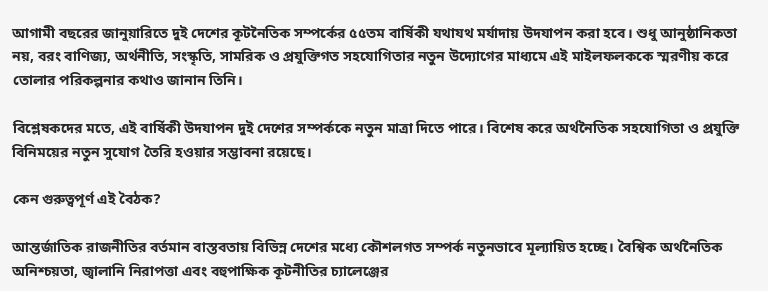আগামী বছরের জানুয়ারিতে দুই দেশের কূটনৈতিক সম্পর্কের ৫৫তম বার্ষিকী যথাযথ মর্যাদায় উদযাপন করা হবে। শুধু আনুষ্ঠানিকতা নয়, বরং বাণিজ্য, অর্থনীতি, সংস্কৃতি, সামরিক ও প্রযুক্তিগত সহযোগিতার নতুন উদ্যোগের মাধ্যমে এই মাইলফলককে স্মরণীয় করে তোলার পরিকল্পনার কথাও জানান তিনি।

বিশ্লেষকদের মতে, এই বার্ষিকী উদযাপন দুই দেশের সম্পর্ককে নতুন মাত্রা দিতে পারে। বিশেষ করে অর্থনৈতিক সহযোগিতা ও প্রযুক্তি বিনিময়ের নতুন সুযোগ তৈরি হওয়ার সম্ভাবনা রয়েছে।

কেন গুরুত্বপূর্ণ এই বৈঠক?

আন্তর্জাতিক রাজনীতির বর্তমান বাস্তবতায় বিভিন্ন দেশের মধ্যে কৌশলগত সম্পর্ক নতুনভাবে মূল্যায়িত হচ্ছে। বৈশ্বিক অর্থনৈতিক অনিশ্চয়তা, জ্বালানি নিরাপত্তা এবং বহুপাক্ষিক কূটনীতির চ্যালেঞ্জের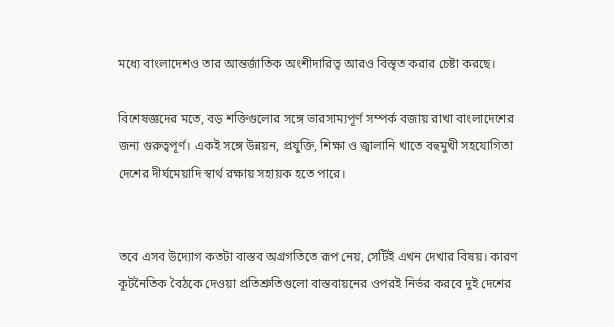মধ্যে বাংলাদেশও তার আন্তর্জাতিক অংশীদারিত্ব আরও বিস্তৃত করার চেষ্টা করছে।

বিশেষজ্ঞদের মতে, বড় শক্তিগুলোর সঙ্গে ভারসাম্যপূর্ণ সম্পর্ক বজায় রাখা বাংলাদেশের জন্য গুরুত্বপূর্ণ। একই সঙ্গে উন্নয়ন, প্রযুক্তি, শিক্ষা ও জ্বালানি খাতে বহুমুখী সহযোগিতা দেশের দীর্ঘমেয়াদি স্বার্থ রক্ষায় সহায়ক হতে পারে।


তবে এসব উদ্যোগ কতটা বাস্তব অগ্রগতিতে রূপ নেয়, সেটিই এখন দেখার বিষয়। কারণ কূটনৈতিক বৈঠকে দেওয়া প্রতিশ্রুতিগুলো বাস্তবায়নের ওপরই নির্ভর করবে দুই দেশের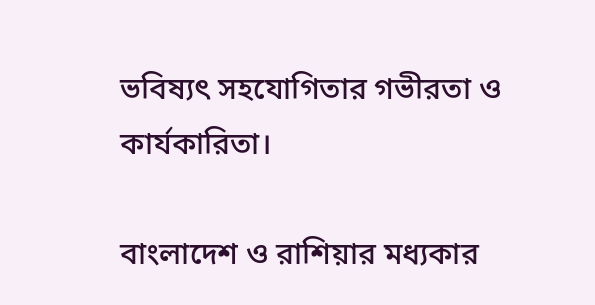ভবিষ্যৎ সহযোগিতার গভীরতা ও কার্যকারিতা।

বাংলাদেশ ও রাশিয়ার মধ্যকার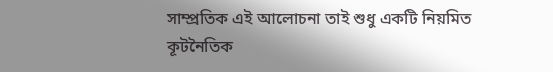সাম্প্রতিক এই আলোচনা তাই শুধু একটি নিয়মিত কূটনৈতিক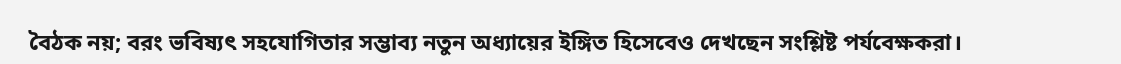বৈঠক নয়; বরং ভবিষ্যৎ সহযোগিতার সম্ভাব্য নতুন অধ্যায়ের ইঙ্গিত হিসেবেও দেখছেন সংশ্লিষ্ট পর্যবেক্ষকরা।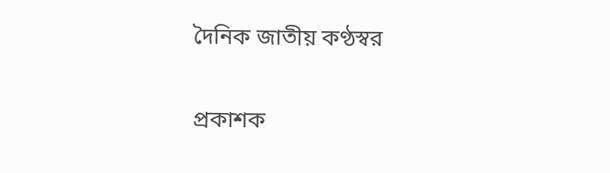দৈনিক জাতীয় কণ্ঠস্বর

প্রকাশক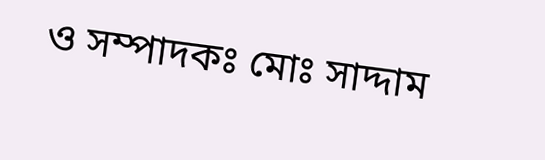ও সম্পাদকঃ মোঃ সাদ্দাম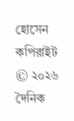হোসেন
কপিরাইট © ২০২৬ দৈনিক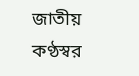জাতীয় কণ্ঠস্বর